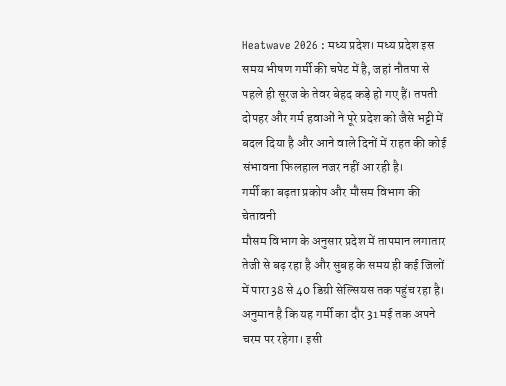Heatwave 2026 : मध्य प्रदेश। मध्य प्रदेश इस समय भीषण गर्मी की चपेट में है, जहां नौतपा से पहले ही सूरज के तेवर बेहद कड़े हो गए हैं। तपती दोपहर और गर्म हवाओं ने पूरे प्रदेश को जैसे भट्टी में बदल दिया है और आने वाले दिनों में राहत की कोई संभावना फिलहाल नजर नहीं आ रही है।
गर्मी का बढ़ता प्रकोप और मौसम विभाग की चेतावनी
मौसम विभाग के अनुसार प्रदेश में तापमान लगातार तेजी से बढ़ रहा है और सुबह के समय ही कई जिलों में पारा 38 से 40 डिग्री सेल्सियस तक पहुंच रहा है। अनुमान है कि यह गर्मी का दौर 31 मई तक अपने चरम पर रहेगा। इसी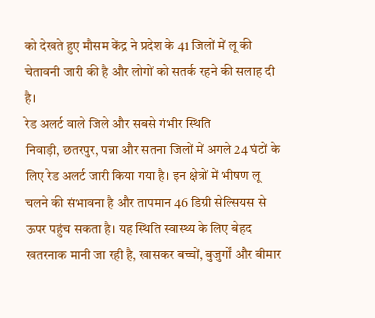को देखते हुए मौसम केंद्र ने प्रदेश के 41 जिलों में लू की चेतावनी जारी की है और लोगों को सतर्क रहने की सलाह दी है।
रेड अलर्ट वाले जिले और सबसे गंभीर स्थिति
निवाड़ी, छतरपुर, पन्ना और सतना जिलों में अगले 24 घंटों के लिए रेड अलर्ट जारी किया गया है। इन क्षेत्रों में भीषण लू चलने की संभावना है और तापमान 46 डिग्री सेल्सियस से ऊपर पहुंच सकता है। यह स्थिति स्वास्थ्य के लिए बेहद खतरनाक मानी जा रही है, खासकर बच्चों, बुजुर्गों और बीमार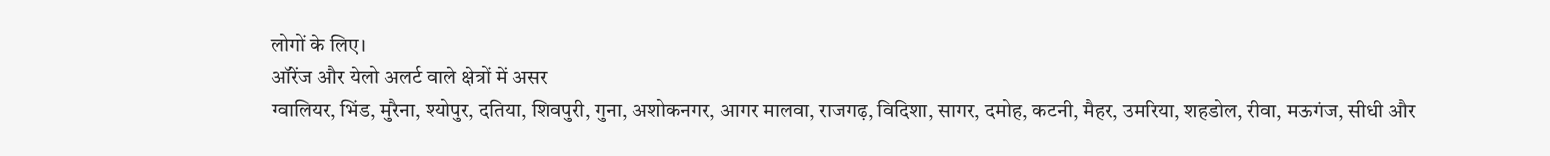लोगों के लिए।
ऑरेंज और येलो अलर्ट वाले क्षेत्रों में असर
ग्वालियर, भिंड, मुरैना, श्योपुर, दतिया, शिवपुरी, गुना, अशोकनगर, आगर मालवा, राजगढ़, विदिशा, सागर, दमोह, कटनी, मैहर, उमरिया, शहडोल, रीवा, मऊगंज, सीधी और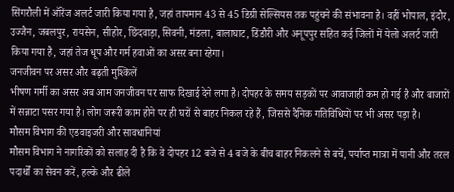सिंगरौली में ऑरेंज अलर्ट जारी किया गया है, जहां तापमान 43 से 45 डिग्री सेल्सियस तक पहुंचने की संभावना है। वहीं भोपाल, इंदौर, उज्जैन, जबलपुर, रायसेन, सीहोर, छिंदवाड़ा, सिवनी, मंडला, बालाघाट, डिंडौरी और अनूपपुर सहित कई जिलों में येलो अलर्ट जारी किया गया है, जहां तेज धूप और गर्म हवाओं का असर बना रहेगा।
जनजीवन पर असर और बढ़ती मुश्किलें
भीषण गर्मी का असर अब आम जनजीवन पर साफ दिखाई देने लगा है। दोपहर के समय सड़कों पर आवाजाही कम हो गई है और बाजारों में सन्नाटा पसर गया है। लोग जरूरी काम होने पर ही घरों से बाहर निकल रहे हैं, जिससे दैनिक गतिविधियों पर भी असर पड़ा है।
मौसम विभाग की एडवाइजरी और सावधानियां
मौसम विभाग ने नागरिकों को सलाह दी है कि वे दोपहर 12 बजे से 4 बजे के बीच बाहर निकलने से बचें, पर्याप्त मात्रा में पानी और तरल पदार्थों का सेवन करें, हल्के और ढीले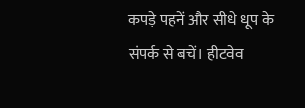कपड़े पहनें और सीधे धूप के संपर्क से बचें। हीटवेव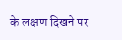के लक्षण दिखने पर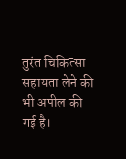तुरंत चिकित्सा सहायता लेने की भी अपील की गई है।